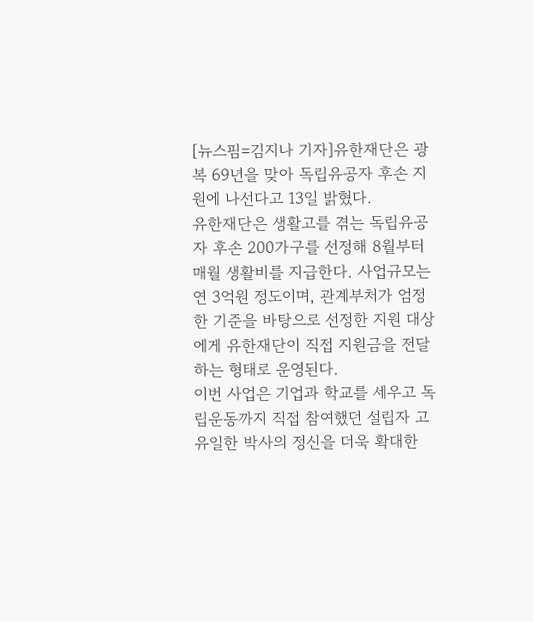[뉴스핌=김지나 기자]유한재단은 광복 69년을 맞아 독립유공자 후손 지원에 나선다고 13일 밝혔다.
유한재단은 생활고를 겪는 독립유공자 후손 200가구를 선정해 8월부터 매월 생활비를 지급한다. 사업규모는 연 3억원 정도이며, 관계부처가 엄정한 기준을 바탕으로 선정한 지원 대상에게 유한재단이 직접 지원금을 전달하는 형태로 운영된다.
이번 사업은 기업과 학교를 세우고 독립운동까지 직접 참여했던 설립자 고 유일한 박사의 정신을 더욱 확대한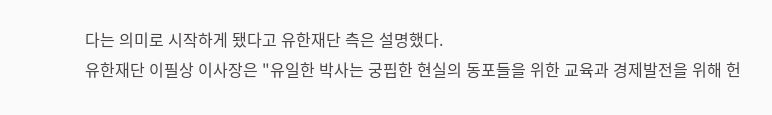다는 의미로 시작하게 됐다고 유한재단 측은 설명했다.
유한재단 이필상 이사장은 "유일한 박사는 궁핍한 현실의 동포들을 위한 교육과 경제발전을 위해 헌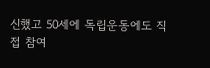신했고 50세에 독립운동에도 직접 참여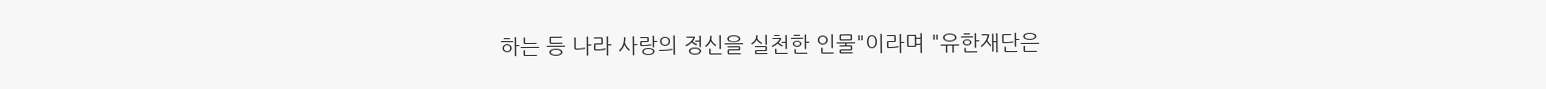하는 등 나라 사랑의 정신을 실천한 인물"이라며 "유한재단은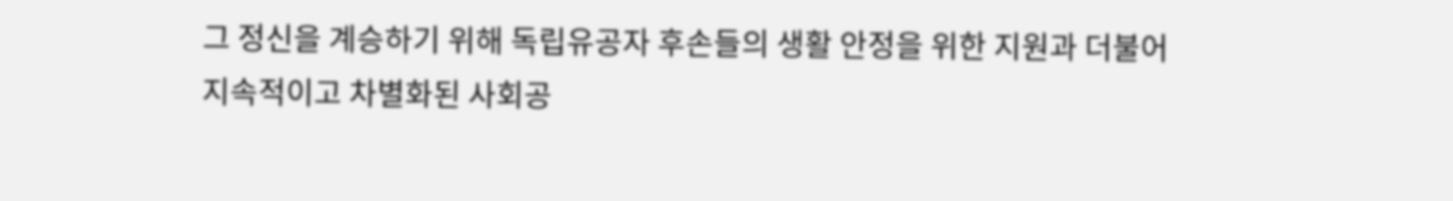그 정신을 계승하기 위해 독립유공자 후손들의 생활 안정을 위한 지원과 더불어 지속적이고 차별화된 사회공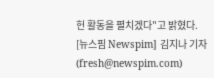헌 활동을 펼치겠다"고 밝혔다.
[뉴스핌 Newspim] 김지나 기자 (fresh@newspim.com)